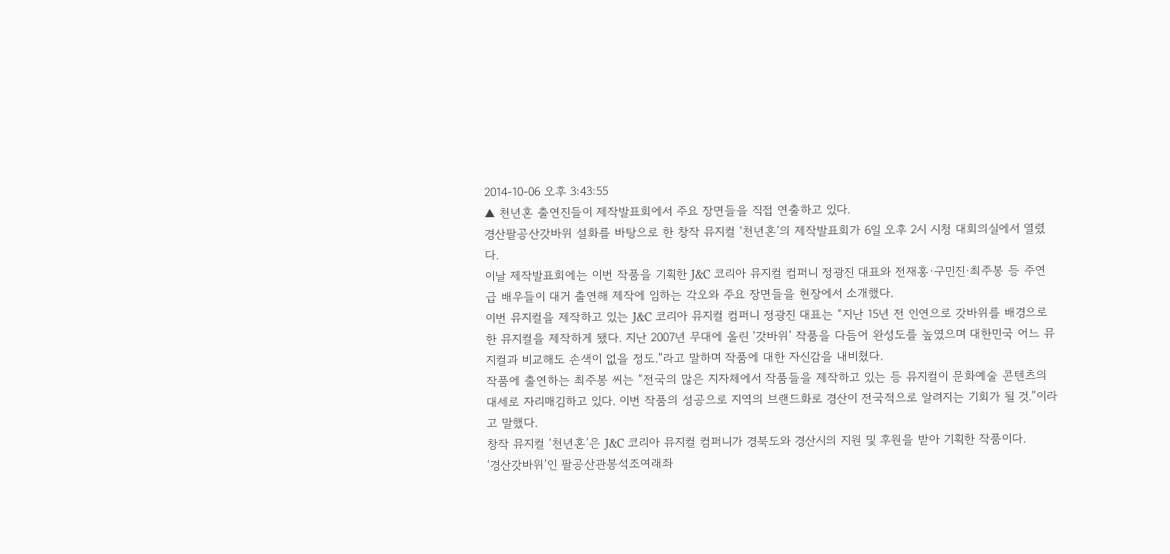2014-10-06 오후 3:43:55
▲ 천년혼 출연진들이 제작발표회에서 주요 장면들을 직접 연출하고 있다.
경산팔공산갓바위 설화를 바탕으로 한 창작 뮤지컬 ‘천년혼’의 제작발표회가 6일 오후 2시 시청 대회의실에서 열렸다.
이날 제작발표회에는 이번 작품을 기획한 J&C 코리아 뮤지컬 컴퍼니 정광진 대표와 전재홍·구민진·최주봉 등 주연급 배우들이 대거 출연해 제작에 임하는 각오와 주요 장면들을 현장에서 소개했다.
이번 뮤지컬을 제작하고 있는 J&C 코리아 뮤지컬 컴퍼니 정광진 대표는 “지난 15년 전 인연으로 갓바위를 배경으로 한 뮤지컬을 제작하게 됐다. 지난 2007년 무대에 올린 ‘갓바위’ 작품을 다듬어 완성도를 높였으며 대한민국 어느 뮤지컬과 비교해도 손색이 없을 정도.”라고 말하며 작품에 대한 자신감을 내비쳤다.
작품에 출연하는 최주봉 씨는 “전국의 많은 지자체에서 작품들을 제작하고 있는 등 뮤지컬이 문화예술 콘텐츠의 대세로 자리매김하고 있다. 이번 작품의 성공으로 지역의 브랜드화로 경산이 전국적으로 알려지는 기회가 될 것.”이라고 말했다.
창작 뮤지컬 ‘천년혼’은 J&C 코리아 뮤지컬 컴퍼니가 경북도와 경산시의 지원 및 후원을 받아 기획한 작품이다.
‘경산갓바위’인 팔공산관봉석조여래좌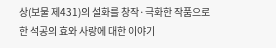상(보물 제431)의 설화를 창작·극화한 작품으로 한 석공의 효와 사랑에 대한 이야기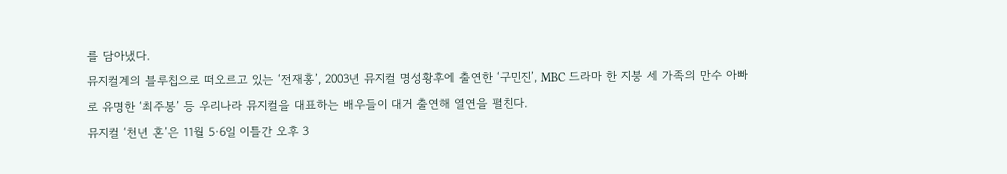를 담아냈다.
뮤지컬계의 블루칩으로 떠오르고 있는 ‘전재홍’, 2003년 뮤지컬 명성황후에 출연한 ‘구민진’, MBC 드라마 한 지붕 세 가족의 만수 아빠로 유명한 ‘최주봉’ 등 우리나라 뮤지컬을 대표하는 배우들이 대거 출연해 열연을 펼친다.
뮤지컬 ‘천년 혼’은 11월 5·6일 이틀간 오후 3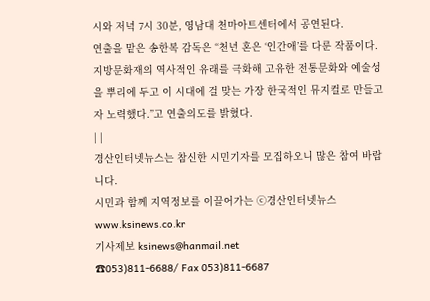시와 저녁 7시 30분, 영남대 천마아트센터에서 공연된다.
연출을 맡은 송한복 감독은 “천년 혼은 ‘인간애’를 다룬 작품이다. 지방문화재의 역사적인 유래를 극화해 고유한 전통문화와 예술성을 뿌리에 두고 이 시대에 걸 맞는 가장 한국적인 뮤지컬로 만들고자 노력했다.”고 연출의도를 밝혔다.
| |
경산인터넷뉴스는 참신한 시민기자를 모집하오니 많은 참여 바랍니다.
시민과 함께 지역정보를 이끌어가는 ⓒ경산인터넷뉴스 www.ksinews.co.kr
기사제보 ksinews@hanmail.net
☎053)811-6688/ Fax 053)811-6687